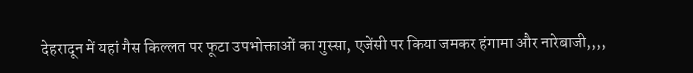देहरादून में यहां गैस किल्लत पर फूटा उपभोक्ताओं का गुस्सा, एजेंसी पर किया जमकर हंगामा और नारेबाजी,,,,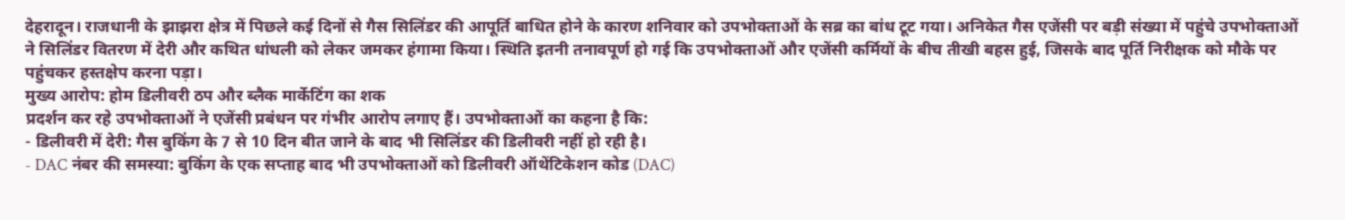देहरादून। राजधानी के झाझरा क्षेत्र में पिछले कई दिनों से गैस सिलिंडर की आपूर्ति बाधित होने के कारण शनिवार को उपभोक्ताओं के सब्र का बांध टूट गया। अनिकेत गैस एजेंसी पर बड़ी संख्या में पहुंचे उपभोक्ताओं ने सिलिंडर वितरण में देरी और कथित धांधली को लेकर जमकर हंगामा किया। स्थिति इतनी तनावपूर्ण हो गई कि उपभोक्ताओं और एजेंसी कर्मियों के बीच तीखी बहस हुई, जिसके बाद पूर्ति निरीक्षक को मौके पर पहुंचकर हस्तक्षेप करना पड़ा।
मुख्य आरोप: होम डिलीवरी ठप और ब्लैक मार्केटिंग का शक
प्रदर्शन कर रहे उपभोक्ताओं ने एजेंसी प्रबंधन पर गंभीर आरोप लगाए हैं। उपभोक्ताओं का कहना है कि:
- डिलीवरी में देरी: गैस बुकिंग के 7 से 10 दिन बीत जाने के बाद भी सिलिंडर की डिलीवरी नहीं हो रही है।
- DAC नंबर की समस्या: बुकिंग के एक सप्ताह बाद भी उपभोक्ताओं को डिलीवरी ऑथेंटिकेशन कोड (DAC)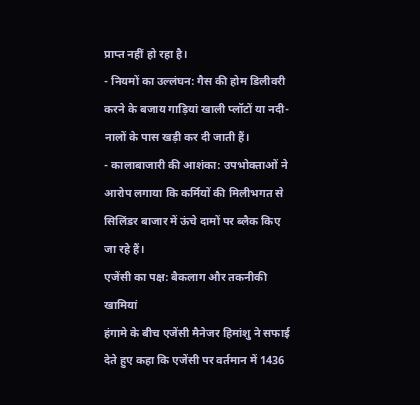प्राप्त नहीं हो रहा है।
- नियमों का उल्लंघन: गैस की होम डिलीवरी करने के बजाय गाड़ियां खाली प्लॉटों या नदी-नालों के पास खड़ी कर दी जाती हैं।
- कालाबाजारी की आशंका: उपभोक्ताओं ने आरोप लगाया कि कर्मियों की मिलीभगत से सिलिंडर बाजार में ऊंचे दामों पर ब्लैक किए जा रहे हैं।
एजेंसी का पक्ष: बैकलाग और तकनीकी खामियां
हंगामे के बीच एजेंसी मैनेजर हिमांशु ने सफाई देते हुए कहा कि एजेंसी पर वर्तमान में 1436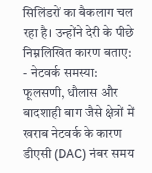सिलिंडरों का बैकलाग चल रहा है। उन्होंने देरी के पीछे निम्नलिखित कारण बताए:
- नेटवर्क समस्या: फूलसणी, धौलास और बादशाही बाग जैसे क्षेत्रों में खराब नेटवर्क के कारण डीएसी (DAC) नंबर समय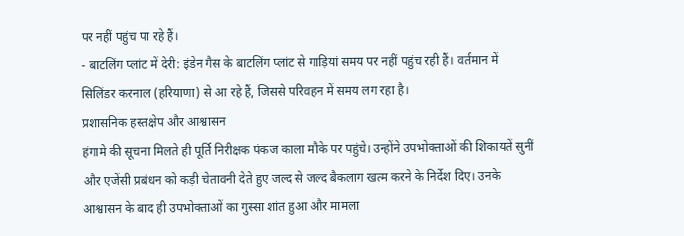पर नहीं पहुंच पा रहे हैं।
- बाटलिंग प्लांट में देरी: इंडेन गैस के बाटलिंग प्लांट से गाड़ियां समय पर नहीं पहुंच रही हैं। वर्तमान में सिलिंडर करनाल (हरियाणा) से आ रहे हैं, जिससे परिवहन में समय लग रहा है।
प्रशासनिक हस्तक्षेप और आश्वासन
हंगामे की सूचना मिलते ही पूर्ति निरीक्षक पंकज काला मौके पर पहुंचे। उन्होंने उपभोक्ताओं की शिकायतें सुनीं और एजेंसी प्रबंधन को कड़ी चेतावनी देते हुए जल्द से जल्द बैकलाग खत्म करने के निर्देश दिए। उनके आश्वासन के बाद ही उपभोक्ताओं का गुस्सा शांत हुआ और मामला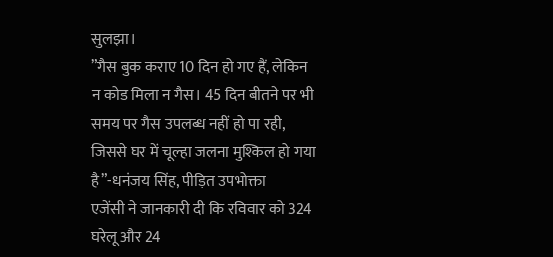सुलझा।
”गैस बुक कराए 10 दिन हो गए हैं, लेकिन न कोड मिला न गैस। 45 दिन बीतने पर भी समय पर गैस उपलब्ध नहीं हो पा रही, जिससे घर में चूल्हा जलना मुश्किल हो गया है”-धनंजय सिंह, पीड़ित उपभोक्ता
एजेंसी ने जानकारी दी कि रविवार को 324 घरेलू और 24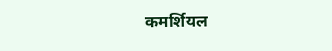कमर्शियल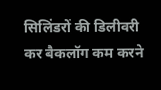सिलिंडरों की डिलीवरी कर बैकलॉग कम करने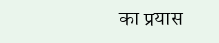का प्रयास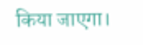किया जाएगा।